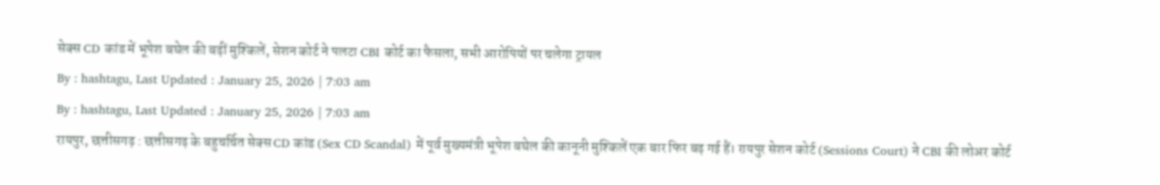सेक्स CD कांड में भूपेश बघेल की बढ़ीं मुश्किलें, सेशन कोर्ट ने पलटा CBI कोर्ट का फैसला, सभी आरोपियों पर चलेगा ट्रायल
By : hashtagu, Last Updated : January 25, 2026 | 7:03 am
By : hashtagu, Last Updated : January 25, 2026 | 7:03 am
रायपुर, छत्तीसगढ़ : छत्तीसगढ़ के बहुचर्चित सेक्स CD कांड (Sex CD Scandal) में पूर्व मुख्यमंत्री भूपेश बघेल की कानूनी मुश्किलें एक बार फिर बढ़ गई हैं। रायपुर सेशन कोर्ट (Sessions Court) ने CBI की लोअर कोर्ट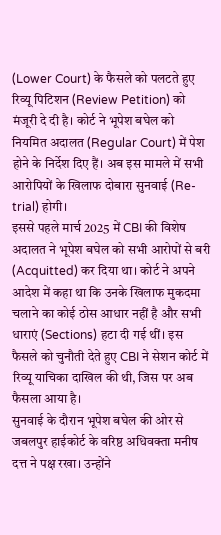(Lower Court) के फैसले को पलटते हुए रिव्यू पिटिशन (Review Petition) को मंजूरी दे दी है। कोर्ट ने भूपेश बघेल को नियमित अदालत (Regular Court) में पेश होने के निर्देश दिए हैं। अब इस मामले में सभी आरोपियों के खिलाफ दोबारा सुनवाई (Re-trial) होगी।
इससे पहले मार्च 2025 में CBI की विशेष अदालत ने भूपेश बघेल को सभी आरोपों से बरी (Acquitted) कर दिया था। कोर्ट ने अपने आदेश में कहा था कि उनके खिलाफ मुकदमा चलाने का कोई ठोस आधार नहीं है और सभी धाराएं (Sections) हटा दी गई थीं। इस फैसले को चुनौती देते हुए CBI ने सेशन कोर्ट में रिव्यू याचिका दाखिल की थी, जिस पर अब फैसला आया है।
सुनवाई के दौरान भूपेश बघेल की ओर से जबलपुर हाईकोर्ट के वरिष्ठ अधिवक्ता मनीष दत्त ने पक्ष रखा। उन्होंने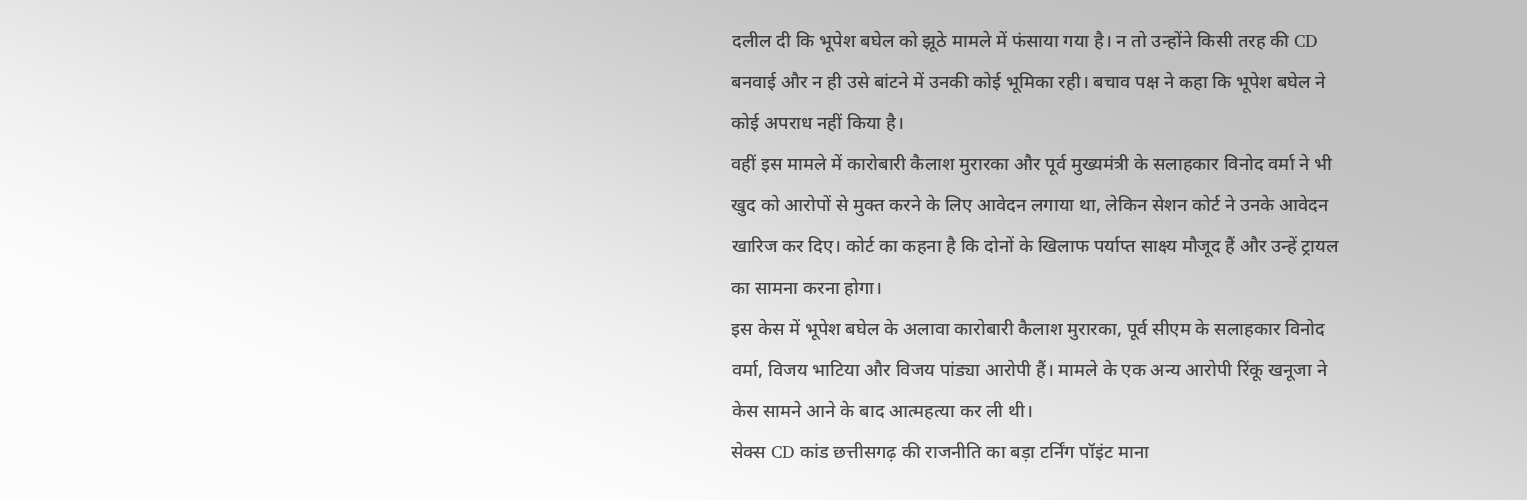दलील दी कि भूपेश बघेल को झूठे मामले में फंसाया गया है। न तो उन्होंने किसी तरह की CD बनवाई और न ही उसे बांटने में उनकी कोई भूमिका रही। बचाव पक्ष ने कहा कि भूपेश बघेल ने कोई अपराध नहीं किया है।
वहीं इस मामले में कारोबारी कैलाश मुरारका और पूर्व मुख्यमंत्री के सलाहकार विनोद वर्मा ने भी खुद को आरोपों से मुक्त करने के लिए आवेदन लगाया था, लेकिन सेशन कोर्ट ने उनके आवेदन खारिज कर दिए। कोर्ट का कहना है कि दोनों के खिलाफ पर्याप्त साक्ष्य मौजूद हैं और उन्हें ट्रायल का सामना करना होगा।
इस केस में भूपेश बघेल के अलावा कारोबारी कैलाश मुरारका, पूर्व सीएम के सलाहकार विनोद वर्मा, विजय भाटिया और विजय पांड्या आरोपी हैं। मामले के एक अन्य आरोपी रिंकू खनूजा ने केस सामने आने के बाद आत्महत्या कर ली थी।
सेक्स CD कांड छत्तीसगढ़ की राजनीति का बड़ा टर्निंग पॉइंट माना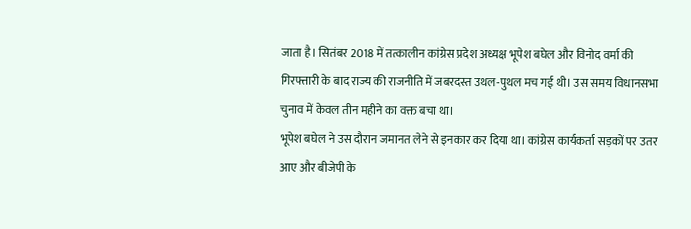जाता है। सितंबर 2018 में तत्कालीन कांग्रेस प्रदेश अध्यक्ष भूपेश बघेल और विनोद वर्मा की गिरफ्तारी के बाद राज्य की राजनीति में जबरदस्त उथल-पुथल मच गई थी। उस समय विधानसभा चुनाव में केवल तीन महीने का वक्त बचा था।
भूपेश बघेल ने उस दौरान जमानत लेने से इनकार कर दिया था। कांग्रेस कार्यकर्ता सड़कों पर उतर आए और बीजेपी के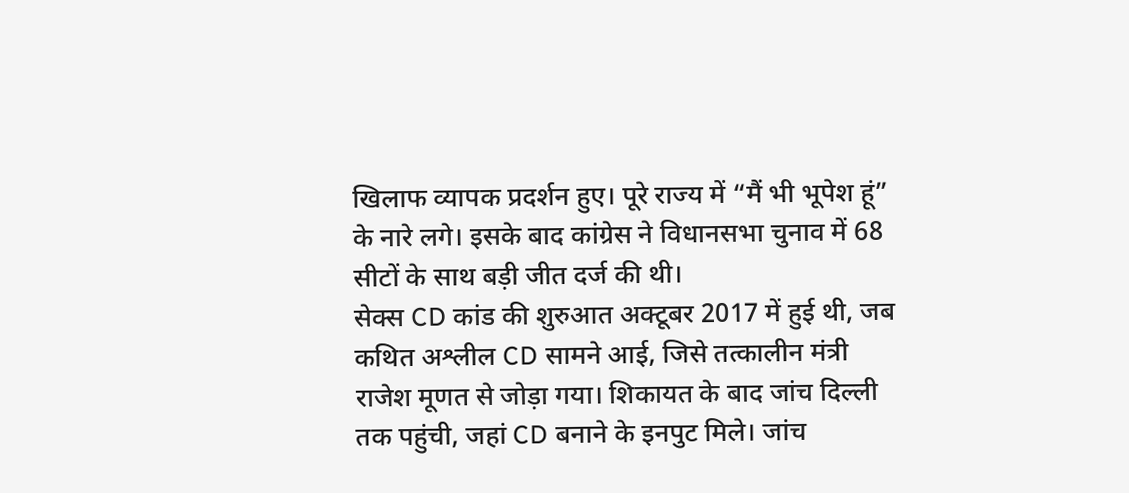खिलाफ व्यापक प्रदर्शन हुए। पूरे राज्य में “मैं भी भूपेश हूं” के नारे लगे। इसके बाद कांग्रेस ने विधानसभा चुनाव में 68 सीटों के साथ बड़ी जीत दर्ज की थी।
सेक्स CD कांड की शुरुआत अक्टूबर 2017 में हुई थी, जब कथित अश्लील CD सामने आई, जिसे तत्कालीन मंत्री राजेश मूणत से जोड़ा गया। शिकायत के बाद जांच दिल्ली तक पहुंची, जहां CD बनाने के इनपुट मिले। जांच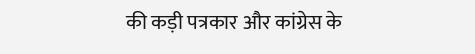की कड़ी पत्रकार और कांग्रेस के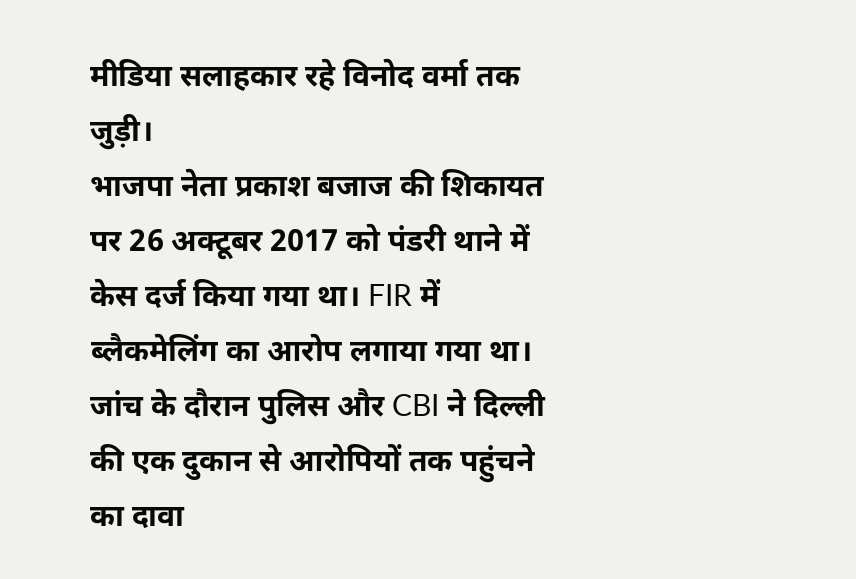मीडिया सलाहकार रहे विनोद वर्मा तक जुड़ी।
भाजपा नेता प्रकाश बजाज की शिकायत पर 26 अक्टूबर 2017 को पंडरी थाने में केस दर्ज किया गया था। FIR में ब्लैकमेलिंग का आरोप लगाया गया था। जांच के दौरान पुलिस और CBI ने दिल्ली की एक दुकान से आरोपियों तक पहुंचने का दावा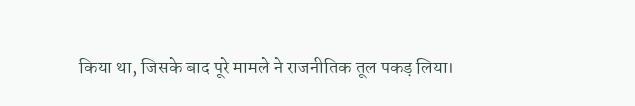किया था, जिसके बाद पूरे मामले ने राजनीतिक तूल पकड़ लिया।